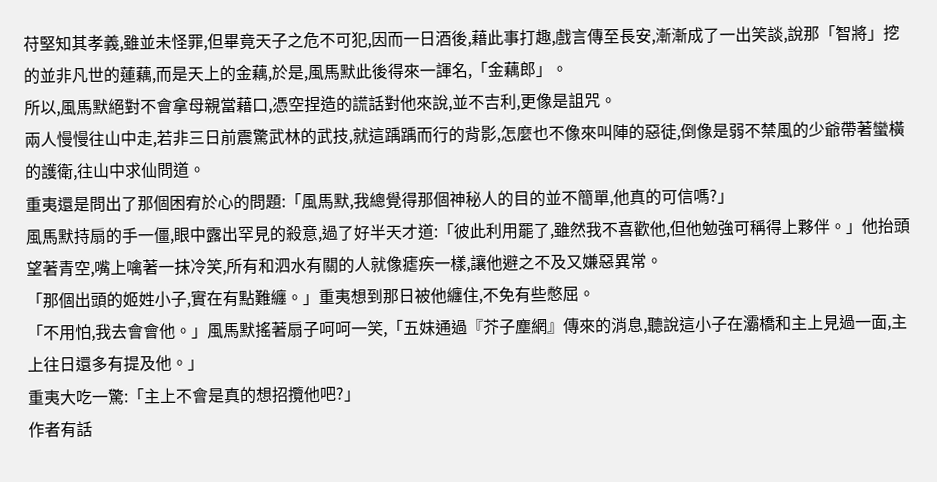苻堅知其孝義,雖並未怪罪,但畢竟天子之危不可犯,因而一日酒後,藉此事打趣,戲言傳至長安,漸漸成了一出笑談,說那「智將」挖的並非凡世的蓮藕,而是天上的金藕,於是,風馬默此後得來一諢名,「金藕郎」。
所以,風馬默絕對不會拿母親當藉口,憑空捏造的謊話對他來說,並不吉利,更像是詛咒。
兩人慢慢往山中走,若非三日前震驚武林的武技,就這踽踽而行的背影,怎麼也不像來叫陣的惡徒,倒像是弱不禁風的少爺帶著蠻橫的護衛,往山中求仙問道。
重夷還是問出了那個困宥於心的問題:「風馬默,我總覺得那個神秘人的目的並不簡單,他真的可信嗎?」
風馬默持扇的手一僵,眼中露出罕見的殺意,過了好半天才道:「彼此利用罷了,雖然我不喜歡他,但他勉強可稱得上夥伴。」他抬頭望著青空,嘴上噙著一抹冷笑,所有和泗水有關的人就像瘧疾一樣,讓他避之不及又嫌惡異常。
「那個出頭的姬姓小子,實在有點難纏。」重夷想到那日被他纏住,不免有些憋屈。
「不用怕,我去會會他。」風馬默搖著扇子呵呵一笑,「五妹通過『芥子塵網』傳來的消息,聽說這小子在灞橋和主上見過一面,主上往日還多有提及他。」
重夷大吃一驚:「主上不會是真的想招攬他吧?」
作者有話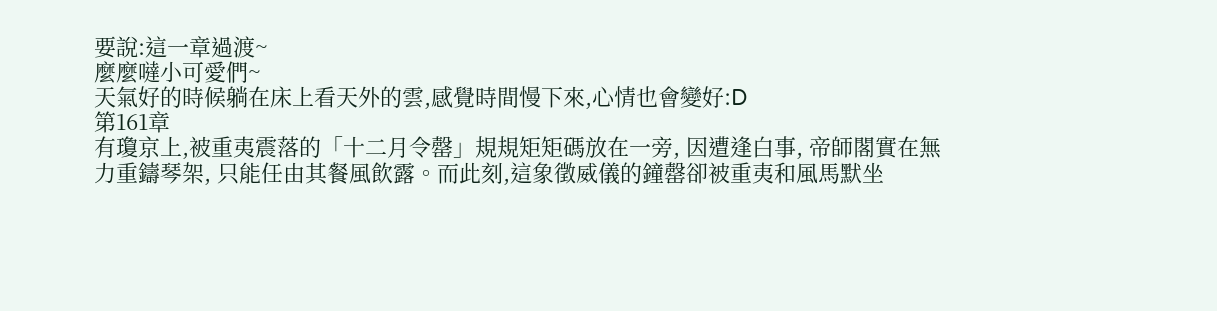要說:這一章過渡~
麼麼噠小可愛們~
天氣好的時候躺在床上看天外的雲,感覺時間慢下來,心情也會變好:D
第161章
有瓊京上,被重夷震落的「十二月令罄」規規矩矩碼放在一旁, 因遭逢白事, 帝師閣實在無力重鑄琴架, 只能任由其餐風飲露。而此刻,這象徵威儀的鐘罄卻被重夷和風馬默坐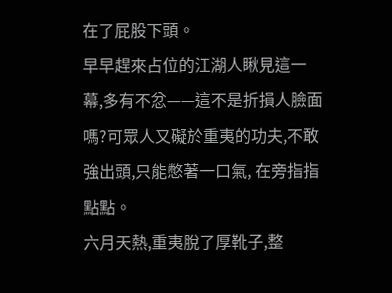在了屁股下頭。
早早趕來占位的江湖人瞅見這一幕,多有不忿——這不是折損人臉面嗎?可眾人又礙於重夷的功夫,不敢強出頭,只能憋著一口氣, 在旁指指點點。
六月天熱,重夷脫了厚靴子,整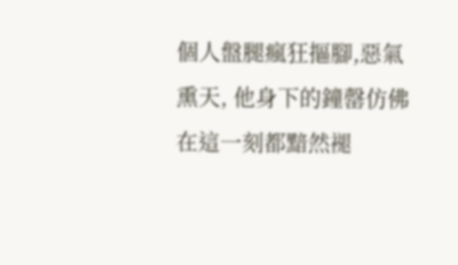個人盤腿瘋狂摳腳,惡氣熏天, 他身下的鐘罄仿佛在這一刻都黯然褪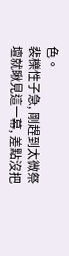色。
裴櫟性子急, 剛趕到太微祭壇就瞅見這一幕, 差點沒把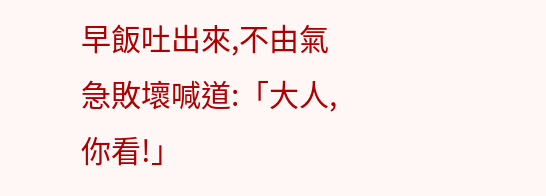早飯吐出來,不由氣急敗壞喊道:「大人, 你看!」